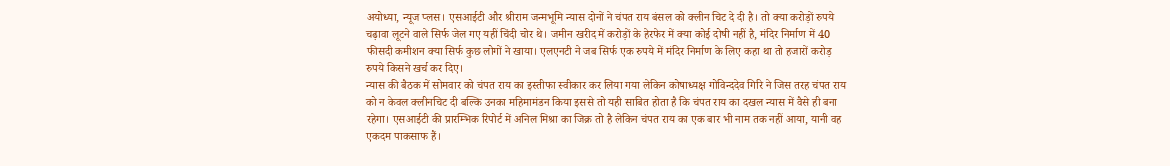अयोध्या, न्यूज प्लस। एसआईटी और श्रीराम जन्मभूमि न्यास दोनों ने चंपत राय बंसल को क्लीन चिट दे दी है। तो क्या करोड़ों रुपये चढ़ावा लूटने वाले सिर्फ जेल गए यहीं चिंदी चोर थे। जमीन खरीद में करोड़ों के हेरफेर में क्या कोई दोषी नहीं है, मंदिर निर्माण में 40 फीसदी कमीशन क्या सिर्फ कुछ लोगों ने खाया। एलएनटी ने जब सिर्फ एक रुपये में मंदिर निर्माण के लिए कहा था तो हजारों करोड़ रुपये किसने खर्च कर दिए।
न्यास की बैठक में सोमवार को चंपत राय का इस्तीफा स्वीकार कर लिया गया लेकिन कोषाध्यक्ष गोविन्ददेव गिरि ने जिस तरह चंपत राय को न केवल क्लीनचिट दी बल्कि उनका महिमामंडन किया इससे तो यही साबित होता है कि चंपत राय का दखल न्यास में वैसे ही बना रहेगा। एसआईटी की प्रारम्भिक रिपोर्ट में अनिल मिश्रा का जिक्र तो है लेकिन चंपत राय का एक बार भी नाम तक नहीं आया, यानी वह एकदम पाकसाफ हैं।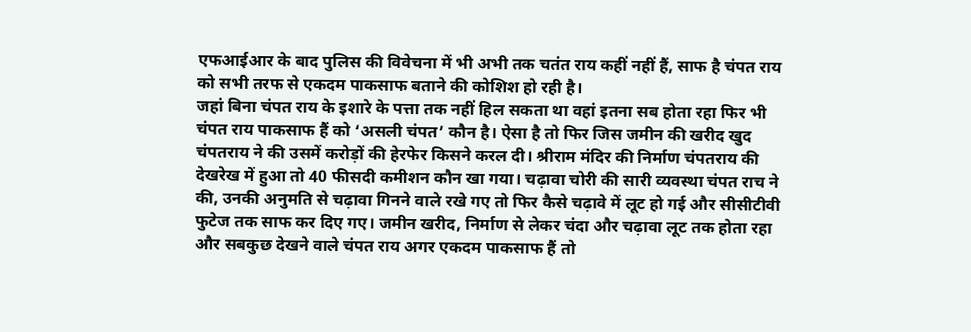एफआईआर के बाद पुलिस की विवेचना में भी अभी तक चतंत राय कहीं नहीं हैं, साफ है चंपत राय को सभी तरफ से एकदम पाकसाफ बताने की कोशिश हो रही है।
जहां बिना चंपत राय के इशारे के पत्ता तक नहीं हिल सकता था वहां इतना सब होता रहा फिर भी चंपत राय पाकसाफ हैं को ‘असली चंपत’ कौन है। ऐसा है तो फिर जिस जमीन की खरीद खुद चंपतराय ने की उसमें करोड़ों की हेरफेर किसने करल दी। श्रीराम मंदिर की निर्माण चंपतराय की देखरेख में हुआ तो 40 फीसदी कमीशन कौन खा गया। चढ़ावा चोरी की सारी व्यवस्था चंपत राच ने की, उनकी अनुमति से चढ़ावा गिनने वाले रखे गए तो फिर कैसे चढ़ावे में लूट हो गई और सीसीटीवी फुटेज तक साफ कर दिए गए। जमीन खरीद, निर्माण से लेकर चंदा और चढ़ावा लूट तक होता रहा और सबकुछ देखने वाले चंपत राय अगर एकदम पाकसाफ हैं तो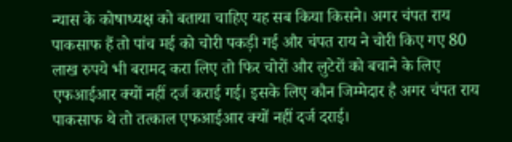न्यास के कोषाध्यक्ष को बताया चाहिए यह सब किया किसने। अगर चंपत राय पाकसाफ हैं तो पांच मई को चोरी पकड़ी गई और चंपत राय ने चोरी किए गए 80 लाख रुपये भी बरामद करा लिए तो फिर चोरों और लुटेरों को बचाने के लिए एफआईआर क्यों नहीं दर्ज कराई गई। इसके लिए कौन जिम्मेदार है अगर चंपत राय पाकसाफ थे तो तत्काल एफआईआर क्यों नहीं दर्ज दराई।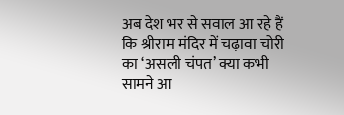अब देश भर से सवाल आ रहे हैं कि श्रीराम मंदिर में चढ़ावा चोरी का ‘असली चंपत’ क्या कभी सामने आ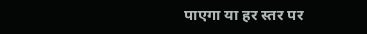पाएगा या हर स्तर पर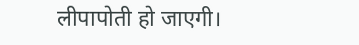लीपापोती हो जाएगी।